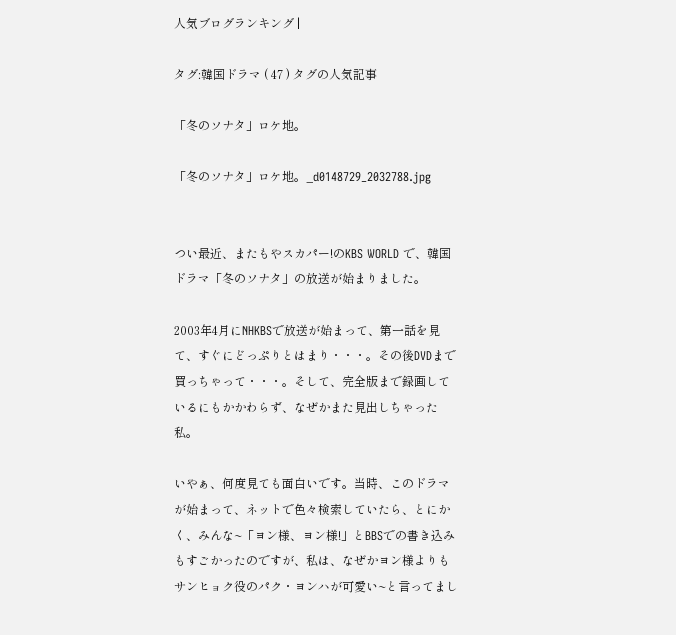人気ブログランキング |

タグ:韓国ドラマ ( 47 ) タグの人気記事

「冬のソナタ」ロケ地。

「冬のソナタ」ロケ地。_d0148729_2032788.jpg


つい最近、またもやスカパー!のKBS WORLD で、韓国ドラマ「冬のソナタ」の放送が始まりました。

2003年4月にNHKBSで放送が始まって、第一話を見て、すぐにどっぷりとはまり・・・。その後DVDまで買っちゃって・・・。そして、完全版まで録画しているにもかかわらず、なぜかまた見出しちゃった私。

いやぁ、何度見ても面白いです。当時、このドラマが始まって、ネットで色々検索していたら、とにかく、みんな~「ヨン様、ヨン様!」とBBSでの書き込みもすごかったのですが、私は、なぜかヨン様よりもサンヒョク役のパク・ヨンハが可愛い~と言ってまし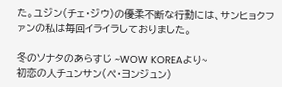た。ユジン(チェ・ジウ)の優柔不断な行動には、サンヒョクファンの私は毎回イライラしておりました。

冬のソナタのあらすじ ~WOW KOREAより~
初恋の人チュンサン(ぺ・ヨンジュン)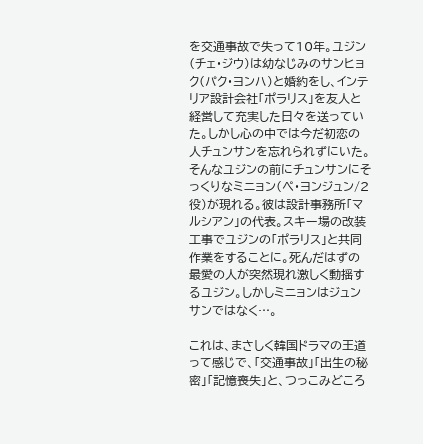を交通事故で失って10年。ユジン(チェ・ジウ)は幼なじみのサンヒョク(パク・ヨンハ)と婚約をし、インテリア設計会社「ポラリス」を友人と経営して充実した日々を送っていた。しかし心の中では今だ初恋の人チュンサンを忘れられずにいた。そんなユジンの前にチュンサンにそっくりなミニョン(ぺ・ヨンジュン/2役)が現れる。彼は設計事務所「マルシアン」の代表。スキー場の改装工事でユジンの「ポラリス」と共同作業をすることに。死んだはずの最愛の人が突然現れ激しく動揺するユジン。しかしミニョンはジュンサンではなく…。

これは、まさしく韓国ドラマの王道って感じで、「交通事故」「出生の秘密」「記憶喪失」と、つっこみどころ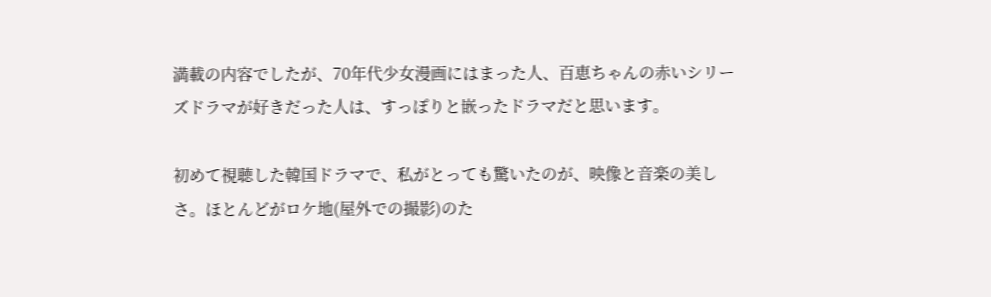満載の内容でしたが、70年代少女漫画にはまった人、百恵ちゃんの赤いシリーズドラマが好きだった人は、すっぽりと嵌ったドラマだと思います。

初めて視聴した韓国ドラマで、私がとっても驚いたのが、映像と音楽の美しさ。ほとんどがロケ地(屋外での撮影)のた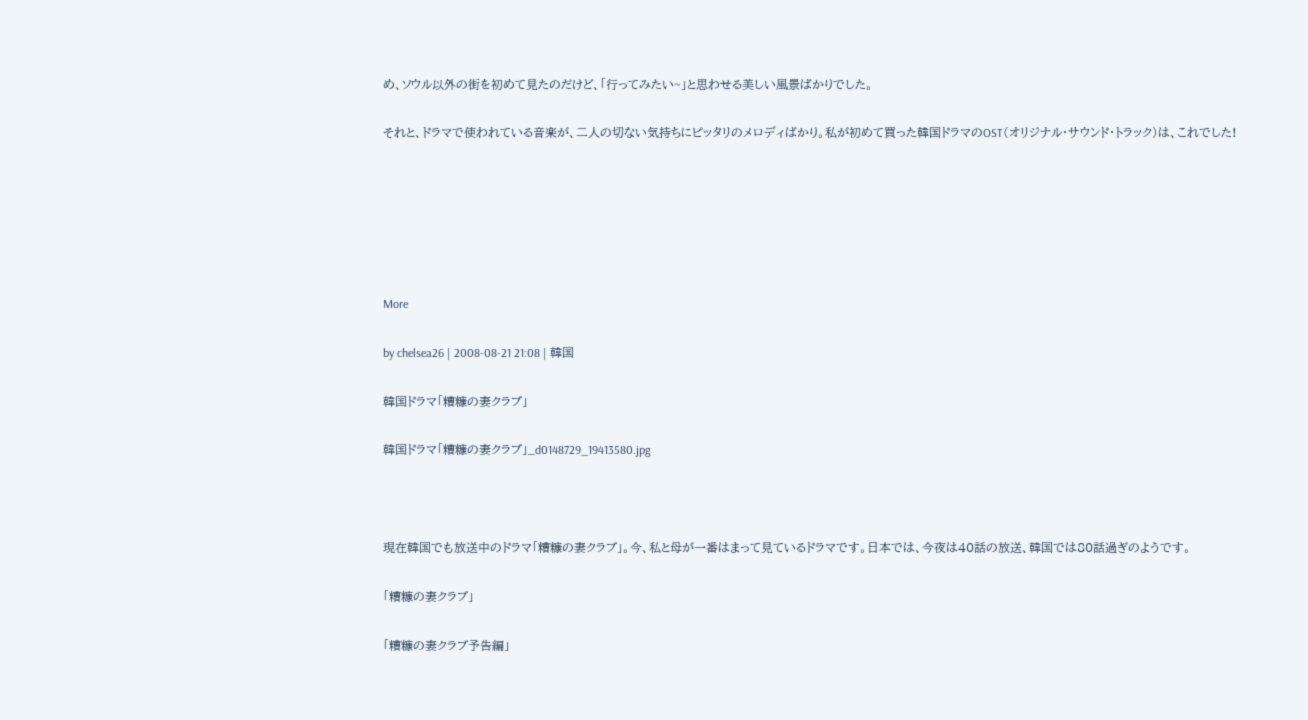め、ソウル以外の街を初めて見たのだけど、「行ってみたい~」と思わせる美しい風景ばかりでした。

それと、ドラマで使われている音楽が、二人の切ない気持ちにピッタリのメロディばかり。私が初めて買った韓国ドラマのOST(オリジナル・サウンド・トラック)は、これでした!






More

by chelsea26 | 2008-08-21 21:08 | 韓国

韓国ドラマ「糟糠の妻クラブ」

韓国ドラマ「糟糠の妻クラブ」_d0148729_19413580.jpg



現在韓国でも放送中のドラマ「糟糠の妻クラブ」。今、私と母が一番はまって見ているドラマです。日本では、今夜は40話の放送、韓国では80話過ぎのようです。

「糟糠の妻クラブ」

「糟糠の妻クラブ予告編」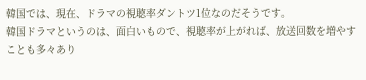韓国では、現在、ドラマの視聴率ダントツ1位なのだそうです。
韓国ドラマというのは、面白いもので、視聴率が上がれば、放送回数を増やすことも多々あり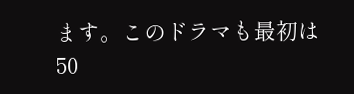ます。このドラマも最初は50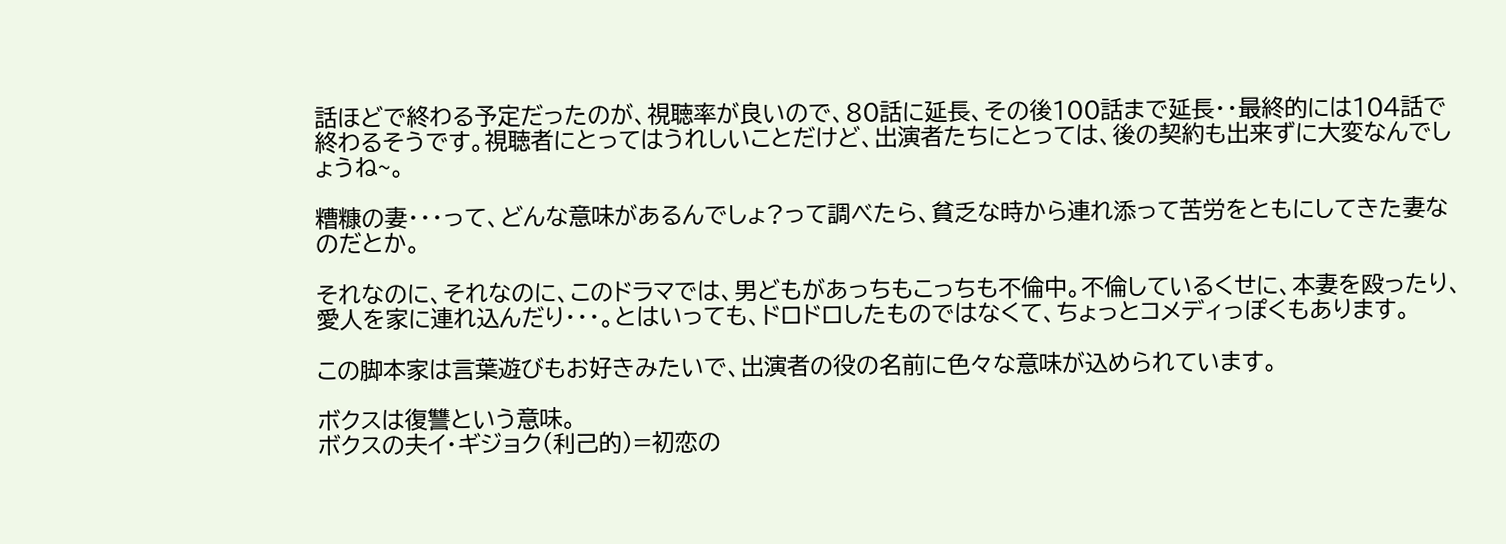話ほどで終わる予定だったのが、視聴率が良いので、80話に延長、その後100話まで延長・・最終的には104話で終わるそうです。視聴者にとってはうれしいことだけど、出演者たちにとっては、後の契約も出来ずに大変なんでしょうね~。

糟糠の妻・・・って、どんな意味があるんでしょ?って調べたら、貧乏な時から連れ添って苦労をともにしてきた妻なのだとか。

それなのに、それなのに、このドラマでは、男どもがあっちもこっちも不倫中。不倫しているくせに、本妻を殴ったり、愛人を家に連れ込んだり・・・。とはいっても、ドロドロしたものではなくて、ちょっとコメディっぽくもあります。

この脚本家は言葉遊びもお好きみたいで、出演者の役の名前に色々な意味が込められています。

ボクスは復讐という意味。
ボクスの夫イ・ギジョク(利己的)=初恋の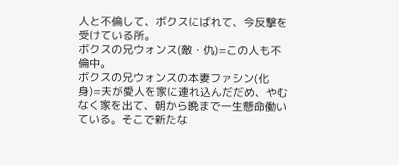人と不倫して、ボクスにばれて、今反撃を受けている所。
ボクスの兄ウォンス(敵・仇)=この人も不倫中。
ボクスの兄ウォンスの本妻ファシン(化身)=夫が愛人を家に連れ込んだだめ、やむなく家を出て、朝から晩まで一生懸命働いている。そこで新たな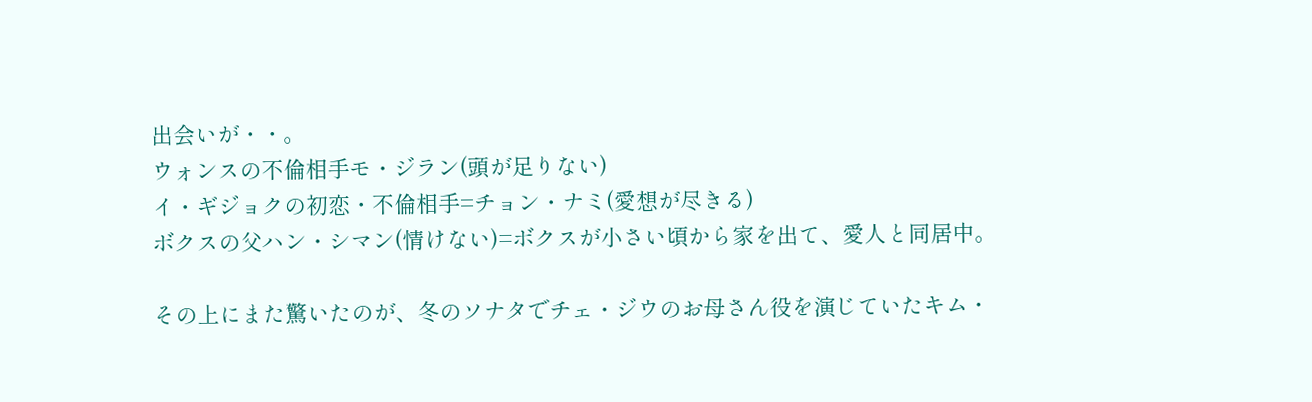出会いが・・。
ウォンスの不倫相手モ・ジラン(頭が足りない)
イ・ギジョクの初恋・不倫相手=チョン・ナミ(愛想が尽きる)
ボクスの父ハン・シマン(情けない)=ボクスが小さい頃から家を出て、愛人と同居中。

その上にまた驚いたのが、冬のソナタでチェ・ジウのお母さん役を演じていたキム・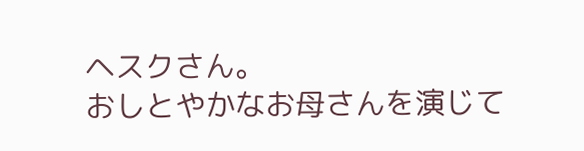ヘスクさん。
おしとやかなお母さんを演じて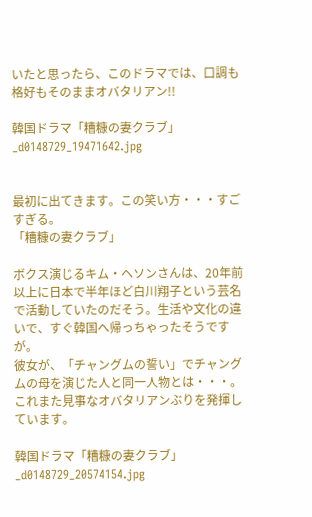いたと思ったら、このドラマでは、口調も格好もそのままオバタリアン!!

韓国ドラマ「糟糠の妻クラブ」_d0148729_19471642.jpg


最初に出てきます。この笑い方・・・すごすぎる。
「糟糠の妻クラブ」

ボクス演じるキム・ヘソンさんは、20年前以上に日本で半年ほど白川翔子という芸名で活動していたのだそう。生活や文化の違いで、すぐ韓国へ帰っちゃったそうですが。
彼女が、「チャングムの誓い」でチャングムの母を演じた人と同一人物とは・・・。これまた見事なオバタリアンぶりを発揮しています。

韓国ドラマ「糟糠の妻クラブ」_d0148729_20574154.jpg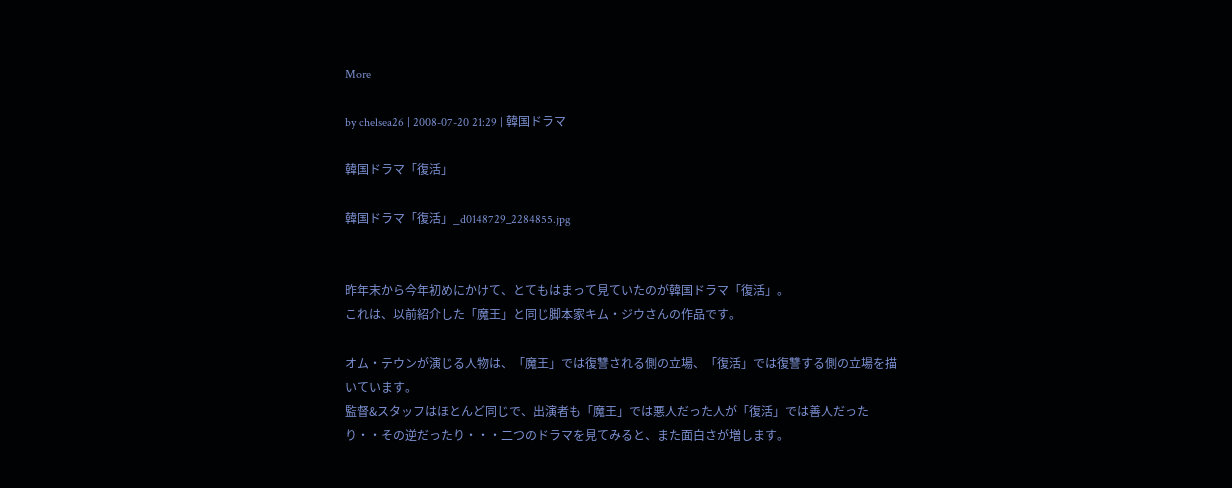More

by chelsea26 | 2008-07-20 21:29 | 韓国ドラマ

韓国ドラマ「復活」

韓国ドラマ「復活」_d0148729_2284855.jpg


昨年末から今年初めにかけて、とてもはまって見ていたのが韓国ドラマ「復活」。
これは、以前紹介した「魔王」と同じ脚本家キム・ジウさんの作品です。

オム・テウンが演じる人物は、「魔王」では復讐される側の立場、「復活」では復讐する側の立場を描いています。
監督&スタッフはほとんど同じで、出演者も「魔王」では悪人だった人が「復活」では善人だったり・・その逆だったり・・・二つのドラマを見てみると、また面白さが増します。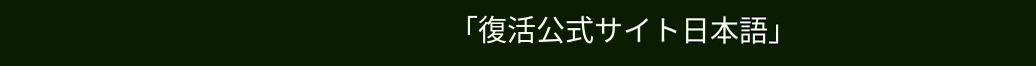「復活公式サイト日本語」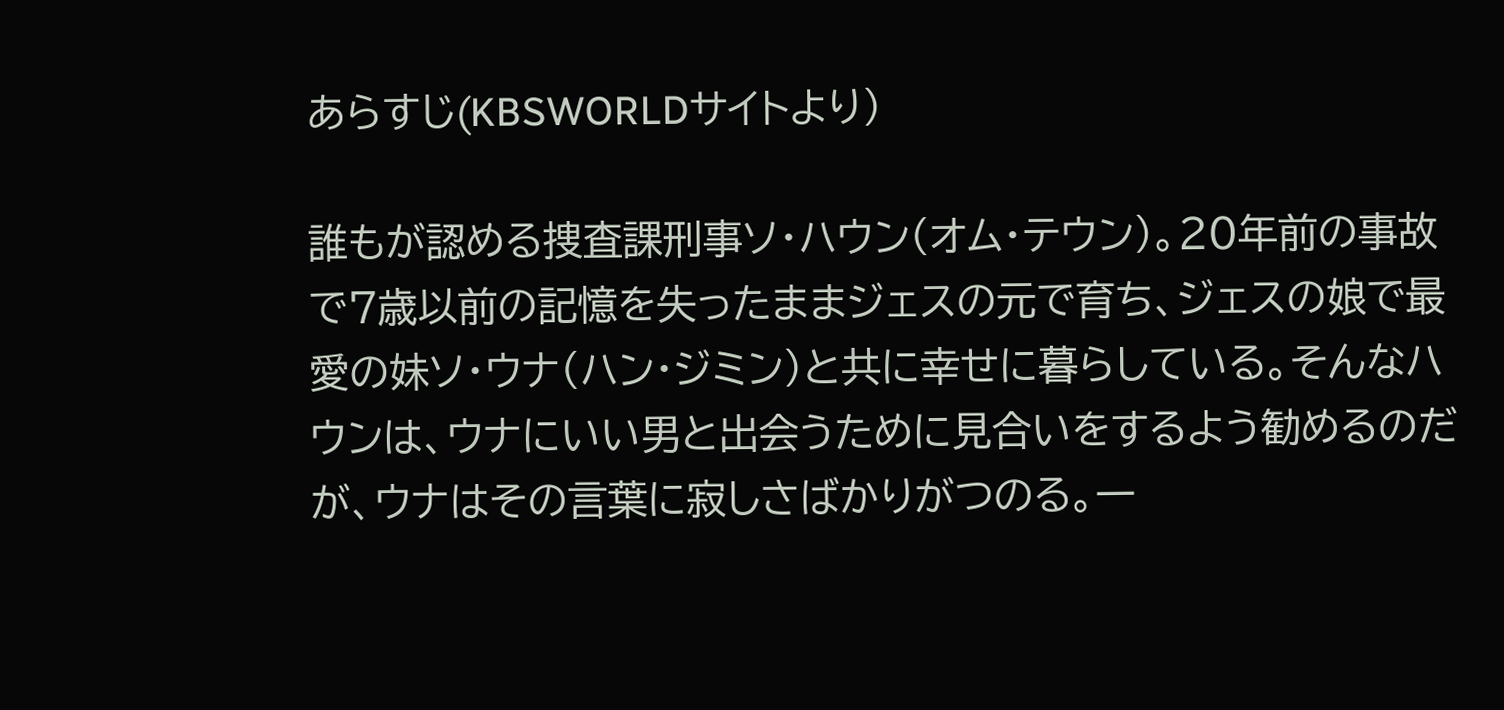あらすじ(KBSWORLDサイトより)

誰もが認める捜査課刑事ソ・ハウン(オム・テウン)。20年前の事故で7歳以前の記憶を失ったままジェスの元で育ち、ジェスの娘で最愛の妹ソ・ウナ(ハン・ジミン)と共に幸せに暮らしている。そんなハウンは、ウナにいい男と出会うために見合いをするよう勧めるのだが、ウナはその言葉に寂しさばかりがつのる。一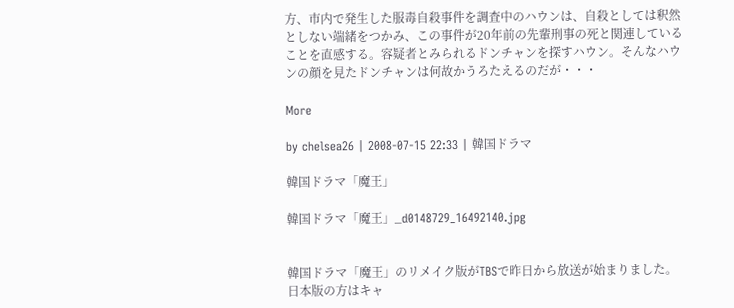方、市内で発生した服毒自殺事件を調査中のハウンは、自殺としては釈然としない端緒をつかみ、この事件が20年前の先輩刑事の死と関連していることを直感する。容疑者とみられるドンチャンを探すハウン。そんなハウンの顔を見たドンチャンは何故かうろたえるのだが・・・

More

by chelsea26 | 2008-07-15 22:33 | 韓国ドラマ

韓国ドラマ「魔王」

韓国ドラマ「魔王」_d0148729_16492140.jpg


韓国ドラマ「魔王」のリメイク版がTBSで昨日から放送が始まりました。
日本版の方はキャ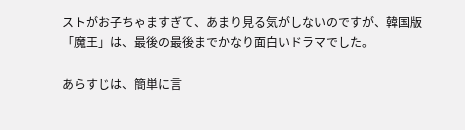ストがお子ちゃますぎて、あまり見る気がしないのですが、韓国版「魔王」は、最後の最後までかなり面白いドラマでした。

あらすじは、簡単に言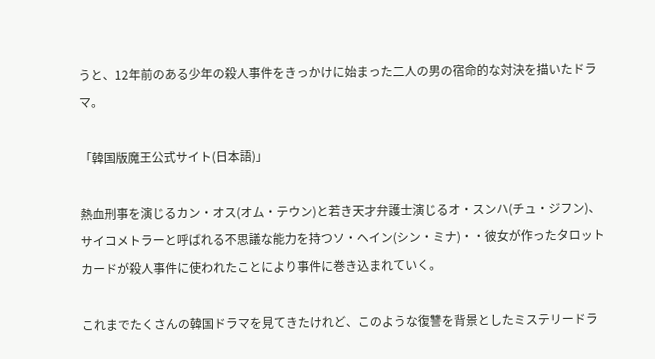うと、12年前のある少年の殺人事件をきっかけに始まった二人の男の宿命的な対決を描いたドラマ。

「韓国版魔王公式サイト(日本語)」

熱血刑事を演じるカン・オス(オム・テウン)と若き天才弁護士演じるオ・スンハ(チュ・ジフン)、サイコメトラーと呼ばれる不思議な能力を持つソ・ヘイン(シン・ミナ)・・彼女が作ったタロットカードが殺人事件に使われたことにより事件に巻き込まれていく。

これまでたくさんの韓国ドラマを見てきたけれど、このような復讐を背景としたミステリードラ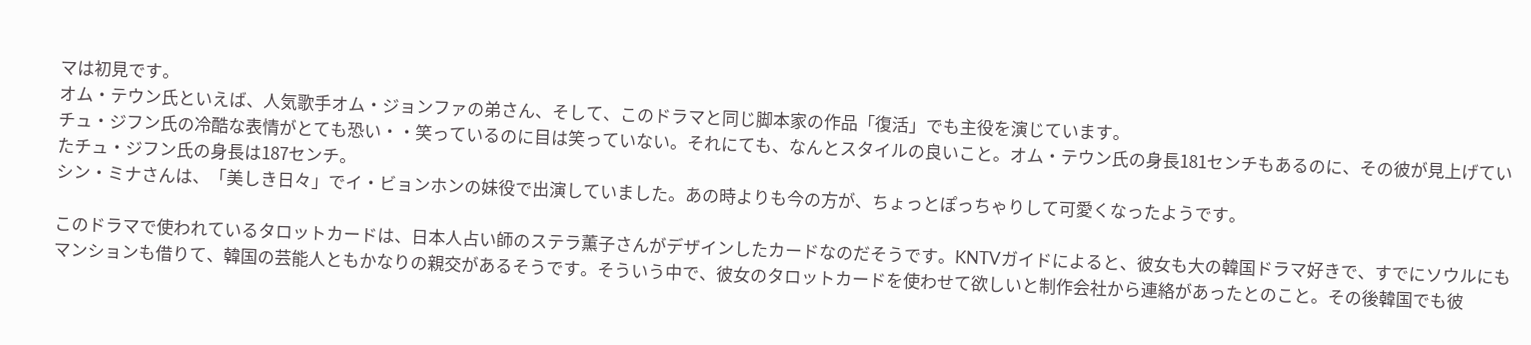マは初見です。
オム・テウン氏といえば、人気歌手オム・ジョンファの弟さん、そして、このドラマと同じ脚本家の作品「復活」でも主役を演じています。
チュ・ジフン氏の冷酷な表情がとても恐い・・笑っているのに目は笑っていない。それにても、なんとスタイルの良いこと。オム・テウン氏の身長181センチもあるのに、その彼が見上げていたチュ・ジフン氏の身長は187センチ。
シン・ミナさんは、「美しき日々」でイ・ビョンホンの妹役で出演していました。あの時よりも今の方が、ちょっとぽっちゃりして可愛くなったようです。

このドラマで使われているタロットカードは、日本人占い師のステラ薫子さんがデザインしたカードなのだそうです。KNTVガイドによると、彼女も大の韓国ドラマ好きで、すでにソウルにもマンションも借りて、韓国の芸能人ともかなりの親交があるそうです。そういう中で、彼女のタロットカードを使わせて欲しいと制作会社から連絡があったとのこと。その後韓国でも彼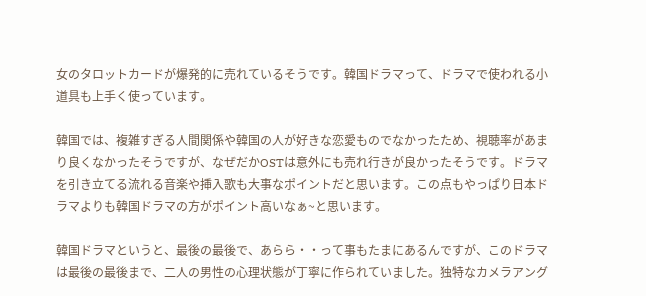女のタロットカードが爆発的に売れているそうです。韓国ドラマって、ドラマで使われる小道具も上手く使っています。

韓国では、複雑すぎる人間関係や韓国の人が好きな恋愛ものでなかったため、視聴率があまり良くなかったそうですが、なぜだかOSTは意外にも売れ行きが良かったそうです。ドラマを引き立てる流れる音楽や挿入歌も大事なポイントだと思います。この点もやっぱり日本ドラマよりも韓国ドラマの方がポイント高いなぁ~と思います。

韓国ドラマというと、最後の最後で、あらら・・って事もたまにあるんですが、このドラマは最後の最後まで、二人の男性の心理状態が丁寧に作られていました。独特なカメラアング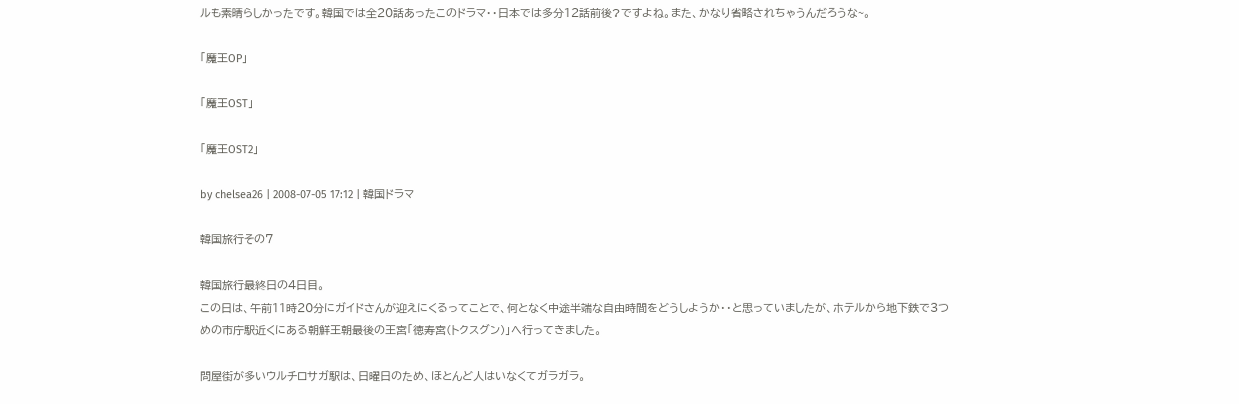ルも素晴らしかったです。韓国では全20話あったこのドラマ・・日本では多分12話前後?ですよね。また、かなり省略されちゃうんだろうな~。

「魔王OP」

「魔王OST」

「魔王OST2」

by chelsea26 | 2008-07-05 17:12 | 韓国ドラマ

韓国旅行その7

韓国旅行最終日の4日目。
この日は、午前11時20分にガイドさんが迎えにくるってことで、何となく中途半端な自由時間をどうしようか・・と思っていましたが、ホテルから地下鉄で3つめの市庁駅近くにある朝鮮王朝最後の王宮「徳寿宮(トクスグン)」へ行ってきました。

問屋街が多いウルチロサガ駅は、日曜日のため、ほとんど人はいなくてガラガラ。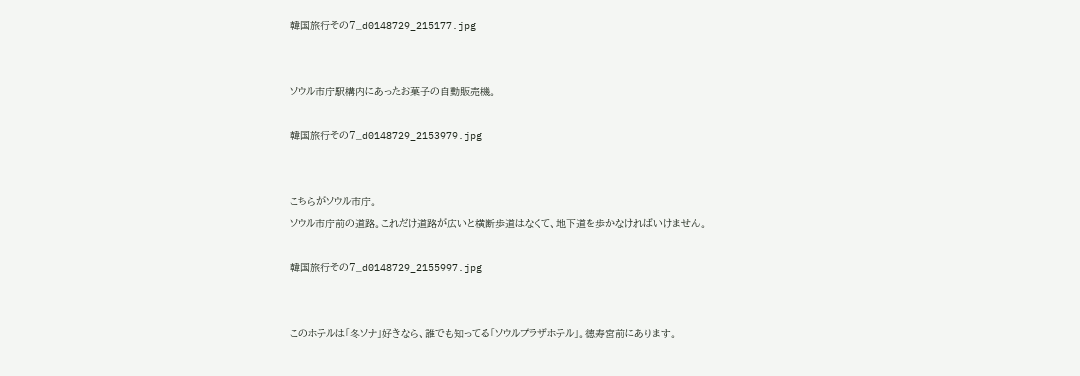韓国旅行その7_d0148729_215177.jpg


ソウル市庁駅構内にあったお菓子の自動販売機。

韓国旅行その7_d0148729_2153979.jpg


こちらがソウル市庁。
ソウル市庁前の道路。これだけ道路が広いと横断歩道はなくて、地下道を歩かなければいけません。

韓国旅行その7_d0148729_2155997.jpg


このホテルは「冬ソナ」好きなら、誰でも知ってる「ソウルプラザホテル」。徳寿宮前にあります。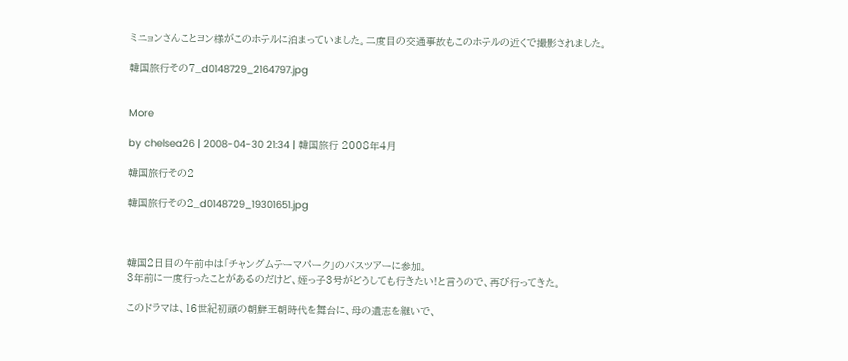ミニョンさんことヨン様がこのホテルに泊まっていました。二度目の交通事故もこのホテルの近くで撮影されました。

韓国旅行その7_d0148729_2164797.jpg


More

by chelsea26 | 2008-04-30 21:34 | 韓国旅行 2008年4月

韓国旅行その2

韓国旅行その2_d0148729_19301651.jpg



韓国2日目の午前中は「チャングムテーマパーク」のバスツアーに参加。
3年前に一度行ったことがあるのだけど、姪っ子3号がどうしても行きたい!と言うので、再び行ってきた。

このドラマは、16世紀初頭の朝鮮王朝時代を舞台に、母の遺志を継いで、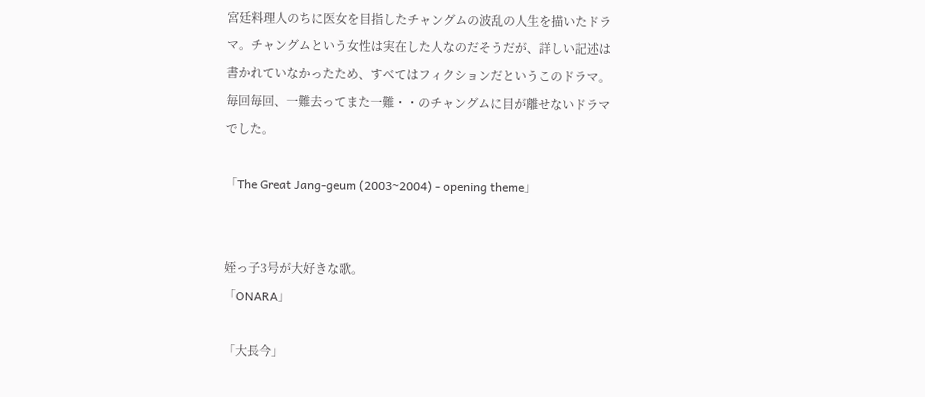宮廷料理人のちに医女を目指したチャングムの波乱の人生を描いたドラマ。チャングムという女性は実在した人なのだそうだが、詳しい記述は書かれていなかったため、すべてはフィクションだというこのドラマ。毎回毎回、一難去ってまた一難・・のチャングムに目が離せないドラマでした。

「The Great Jang-geum (2003~2004) - opening theme」


姪っ子3号が大好きな歌。
「ONARA」

「大長今」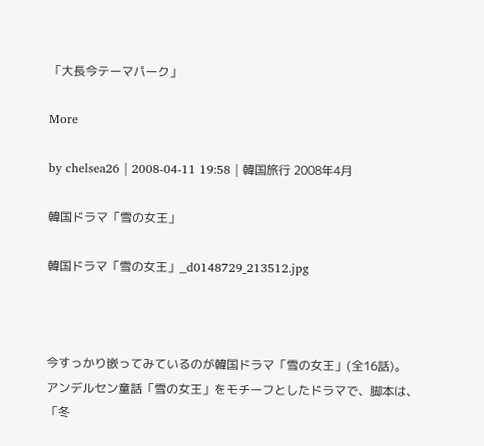「大長今テーマパーク」

More

by chelsea26 | 2008-04-11 19:58 | 韓国旅行 2008年4月

韓国ドラマ「雪の女王」

韓国ドラマ「雪の女王」_d0148729_213512.jpg



今すっかり嵌ってみているのが韓国ドラマ「雪の女王」(全16話)。
アンデルセン童話「雪の女王」をモチーフとしたドラマで、脚本は、「冬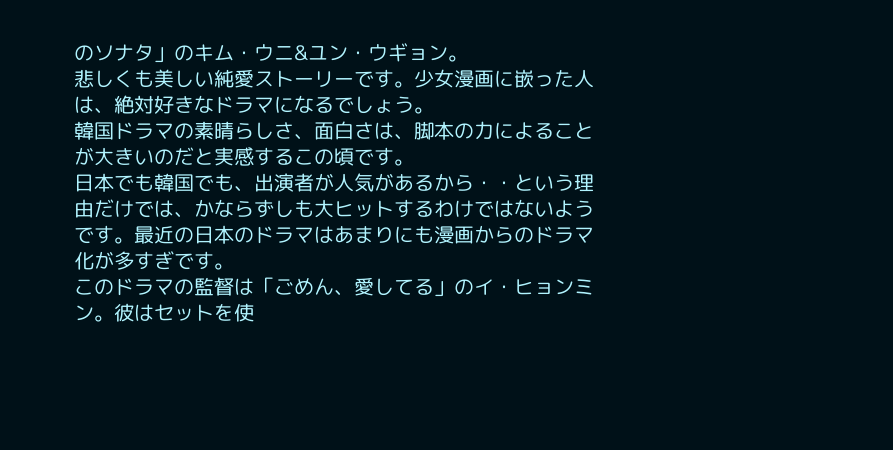のソナタ」のキム・ウニ&ユン・ウギョン。
悲しくも美しい純愛ストーリーです。少女漫画に嵌った人は、絶対好きなドラマになるでしょう。
韓国ドラマの素晴らしさ、面白さは、脚本の力によることが大きいのだと実感するこの頃です。
日本でも韓国でも、出演者が人気があるから・・という理由だけでは、かならずしも大ヒットするわけではないようです。最近の日本のドラマはあまりにも漫画からのドラマ化が多すぎです。
このドラマの監督は「ごめん、愛してる」のイ・ヒョンミン。彼はセットを使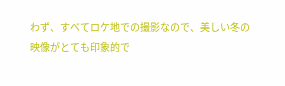わず、すべてロケ地での撮影なので、美しい冬の映像がとても印象的で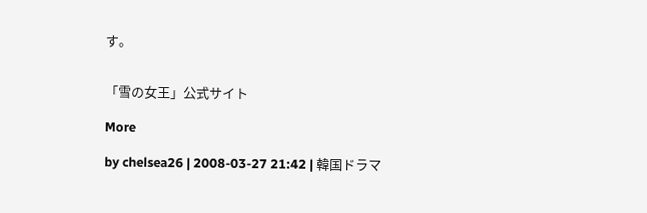す。


「雪の女王」公式サイト

More

by chelsea26 | 2008-03-27 21:42 | 韓国ドラマ